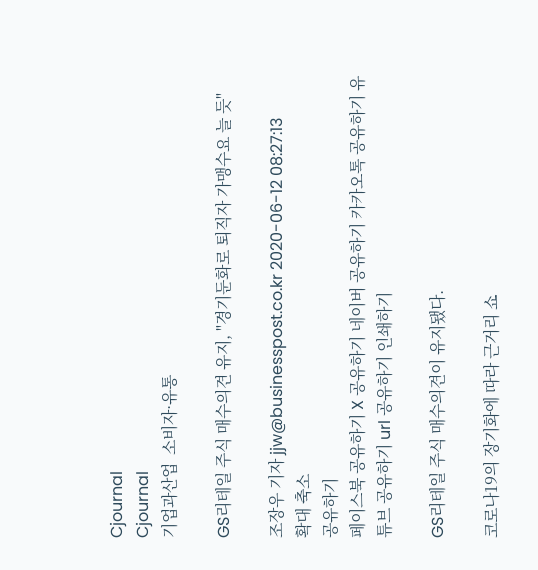Cjournal
Cjournal
기업과산업  소비자·유통

GS리테일 주식 매수의견 유지, "경기둔화로 퇴직자 가맹수요 늘 듯"

조장우 기자 jjw@businesspost.co.kr 2020-06-12 08:27:13
확대 축소
공유하기
페이스북 공유하기 X 공유하기 네이버 공유하기 카카오톡 공유하기 유튜브 공유하기 url 공유하기 인쇄하기

GS리테일 주식 매수의견이 유지됐다.

코로나19의 장기화에 따라 근거리 쇼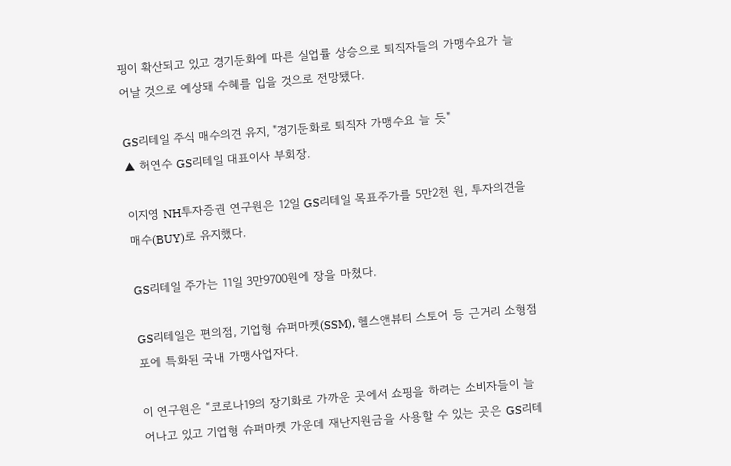핑이 확산되고 있고 경기둔화에 따른 실업률 상승으로 퇴직자들의 가맹수요가 늘어날 것으로 예상돼 수혜를 입을 것으로 전망됐다.

GS리테일 주식 매수의견 유지, "경기둔화로 퇴직자 가맹수요 늘 듯"
▲ 허연수 GS리테일 대표이사 부회장.

이지영 NH투자증권 연구원은 12일 GS리테일 목표주가를 5만2천 원, 투자의견을 매수(BUY)로 유지했다.

GS리테일 주가는 11일 3만9700원에 장을 마쳤다.

GS리테일은 편의점, 기업형 슈퍼마켓(SSM), 헬스앤뷰티 스토어 등 근거리 소형점포에 특화된 국내 가맹사업자다.

이 연구원은 “코로나19의 장기화로 가까운 곳에서 쇼핑을 하려는 소비자들이 늘어나고 있고 기업형 슈퍼마켓 가운데 재난지원금을 사용할 수 있는 곳은 GS리테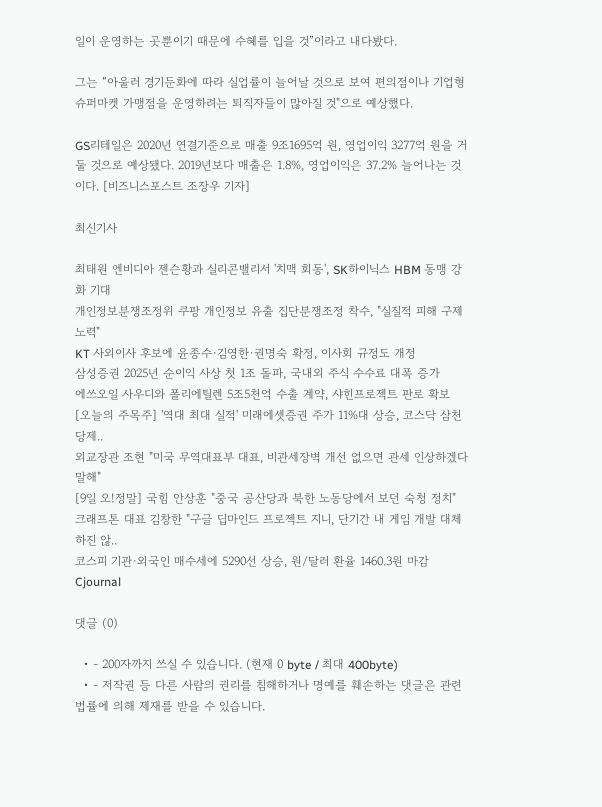일이 운영하는 곳뿐이기 때문에 수혜를 입을 것”이라고 내다봤다.

그는 “아울러 경기둔화에 따라 실업률이 늘어날 것으로 보여 편의점이나 기업형 슈퍼마켓 가맹점을 운영하려는 퇴직자들이 많아질 것"으로 예상했다.

GS리테일은 2020년 연결기준으로 매출 9조1695억 원, 영업이익 3277억 원을 거둘 것으로 예상됐다. 2019년보다 매출은 1.8%, 영업이익은 37.2% 늘어나는 것이다. [비즈니스포스트 조장우 기자]

최신기사

최태원 엔비디아 젠슨황과 실리콘밸리서 '치맥 회동', SK하이닉스 HBM 동맹 강화 기대
개인정보분쟁조정위 쿠팡 개인정보 유출 집단분쟁조정 착수, "실질적 피해 구제 노력"
KT 사외이사 후보에 윤종수·김영한·권명숙 확정, 이사회 규정도 개정
삼성증권 2025년 순이익 사상 첫 1조 돌파, 국내외 주식 수수료 대폭 증가
에쓰오일 사우디와 폴리에틸렌 5조5천억 수출 계약, 샤힌프로젝트 판로 확보
[오늘의 주목주] '역대 최대 실적' 미래에셋증권 주가 11%대 상승, 코스닥 삼천당제..
외교장관 조현 "미국 무역대표부 대표, 비관세장벽 개선 없으면 관세 인상하겠다 말해"
[9일 오!정말] 국힘 안상훈 "중국 공산당과 북한 노동당에서 보던 숙청 정치"
크래프톤 대표 김창한 "구글 딥마인드 프로젝트 지니, 단기간 내 게임 개발 대체하진 않..
코스피 기관·외국인 매수세에 5290선 상승, 원/달러 환율 1460.3원 마감
Cjournal

댓글 (0)

  • - 200자까지 쓰실 수 있습니다. (현재 0 byte / 최대 400byte)
  • - 저작권 등 다른 사람의 권리를 침해하거나 명예를 훼손하는 댓글은 관련 법률에 의해 제재를 받을 수 있습니다.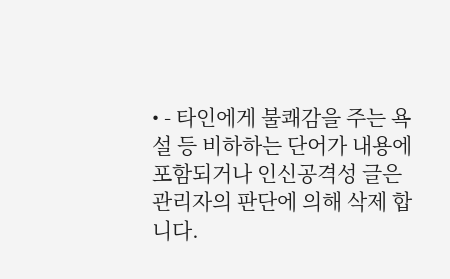• - 타인에게 불쾌감을 주는 욕설 등 비하하는 단어가 내용에 포함되거나 인신공격성 글은 관리자의 판단에 의해 삭제 합니다.